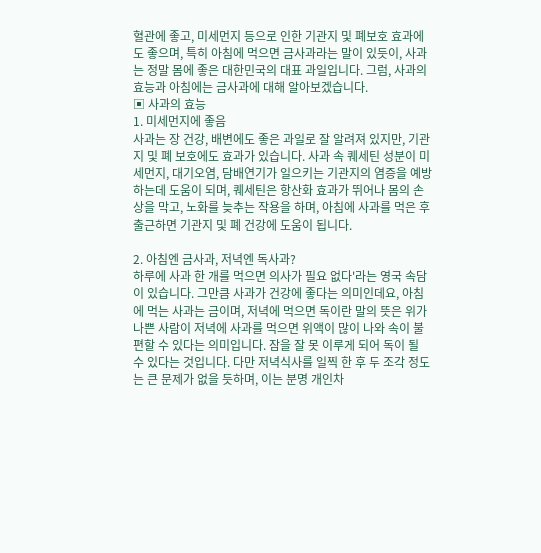혈관에 좋고, 미세먼지 등으로 인한 기관지 및 폐보호 효과에도 좋으며, 특히 아침에 먹으면 금사과라는 말이 있듯이, 사과는 정말 몸에 좋은 대한민국의 대표 과일입니다. 그럼, 사과의 효능과 아침에는 금사과에 대해 알아보겠습니다.
▣ 사과의 효능
1. 미세먼지에 좋음
사과는 장 건강, 배변에도 좋은 과일로 잘 알려져 있지만, 기관지 및 폐 보호에도 효과가 있습니다. 사과 속 퀘세틴 성분이 미세먼지, 대기오염, 담배연기가 일으키는 기관지의 염증을 예방하는데 도움이 되며, 퀘세틴은 항산화 효과가 뛰어나 몸의 손상을 막고, 노화를 늦추는 작용을 하며, 아침에 사과를 먹은 후 출근하면 기관지 및 폐 건강에 도움이 됩니다.

2. 아침엔 금사과, 저녁엔 독사과?
하루에 사과 한 개를 먹으면 의사가 필요 없다'라는 영국 속담이 있습니다. 그만큼 사과가 건강에 좋다는 의미인데요, 아침에 먹는 사과는 금이며, 저녁에 먹으면 독이란 말의 뜻은 위가 나쁜 사람이 저녁에 사과를 먹으면 위액이 많이 나와 속이 불편할 수 있다는 의미입니다. 잠을 잘 못 이루게 되어 독이 될 수 있다는 것입니다. 다만 저녁식사를 일찍 한 후 두 조각 정도는 큰 문제가 없을 듯하며, 이는 분명 개인차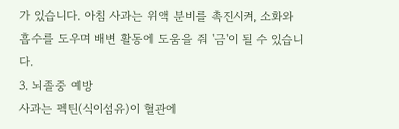가 있습니다. 아침 사과는 위액 분비를 촉진시켜, 소화와 흡수를 도우며 배변 활동에 도움을 줘 '금'이 될 수 있습니다.
3. 뇌졸중 예방
사과는 펙틴(식이섬유)이 혈관에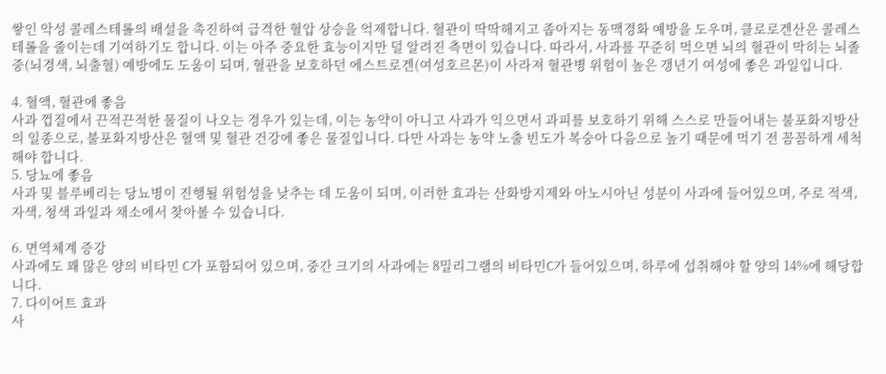쌓인 악성 콜레스테롤의 배설을 촉진하여 급격한 혈압 상승을 억제합니다. 혈관이 딱딱해지고 좁아지는 동맥경화 예방을 도우며, 클로로겐산은 콜레스테롤을 줄이는데 기여하기도 합니다. 이는 아주 중요한 효능이지만 덜 알려진 측면이 있습니다. 따라서, 사과를 꾸준히 먹으면 뇌의 혈관이 막히는 뇌졸중(뇌경색, 뇌출혈) 예방에도 도움이 되며, 혈관을 보호하던 에스트로겐(여성호르몬)이 사라져 혈관병 위험이 높은 갱년기 여성에 좋은 과일입니다.

4. 혈액, 혈관에 좋음
사과 껍질에서 끈적끈적한 물질이 나오는 경우가 있는데, 이는 농약이 아니고 사과가 익으면서 과피를 보호하기 위해 스스로 만들어내는 불포화지방산의 일종으로, 불포화지방산은 혈액 및 혈관 건강에 좋은 물질입니다. 다만 사과는 농약 노출 빈도가 복숭아 다음으로 높기 때문에 먹기 전 꼼꼼하게 세척해야 합니다.
5. 당뇨에 좋음
사과 및 블루베리는 당뇨병이 진행될 위험성을 낮추는 데 도움이 되며, 이러한 효과는 산화방지제와 아노시아닌 성분이 사과에 들어있으며, 주로 적색, 자색, 청색 과일과 채소에서 찾아볼 수 있습니다.

6. 면역체계 증강
사과에도 꽤 많은 양의 비타민 C가 포함되어 있으며, 중간 크기의 사과에는 8밀리그램의 비타민C가 들어있으며, 하루에 섭취해야 할 양의 14%에 해당합니다.
7. 다이어트 효과
사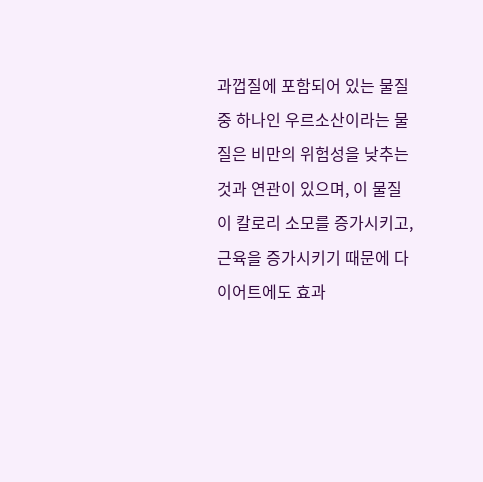과껍질에 포함되어 있는 물질 중 하나인 우르소산이라는 물질은 비만의 위험성을 낮추는 것과 연관이 있으며, 이 물질이 칼로리 소모를 증가시키고, 근육을 증가시키기 때문에 다이어트에도 효과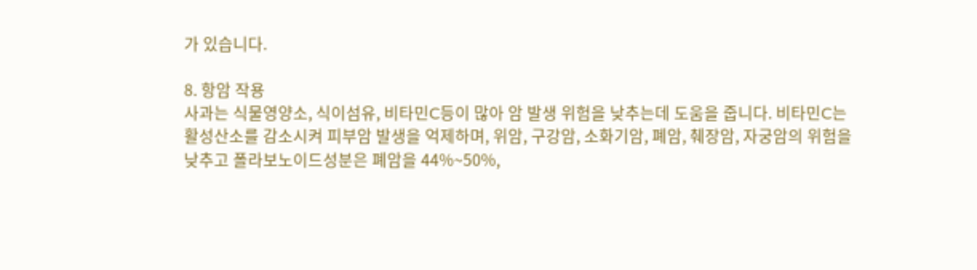가 있습니다.

8. 항암 작용
사과는 식물영양소, 식이섬유, 비타민C등이 많아 암 발생 위험을 낮추는데 도움을 줍니다. 비타민C는 활성산소를 감소시켜 피부암 발생을 억제하며, 위암, 구강암, 소화기암, 폐암, 췌장암, 자궁암의 위험을 낮추고 폴라보노이드성분은 폐암을 44%~50%,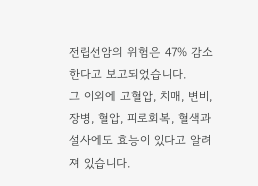전립선암의 위험은 47% 감소한다고 보고되었습니다.
그 이외에 고혈압, 치매, 변비, 장병, 혈압, 피로회복, 혈색과 설사에도 효능이 있다고 알려져 있습니다.